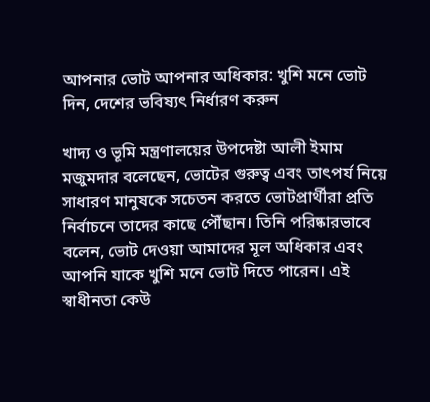আপনার ভোট আপনার অধিকার: খুশি মনে ভোট দিন, দেশের ভবিষ্যৎ নির্ধারণ করুন

খাদ্য ও ভূমি মন্ত্রণালয়ের উপদেষ্টা আলী ইমাম মজুমদার বলেছেন, ভোটের গুরুত্ব এবং তাৎপর্য নিয়ে সাধারণ মানুষকে সচেতন করতে ভোটপ্রার্থীরা প্রতি নির্বাচনে তাদের কাছে পৌঁছান। তিনি পরিষ্কারভাবে বলেন, ভোট দেওয়া আমাদের মূল অধিকার এবং আপনি যাকে খুশি মনে ভোট দিতে পারেন। এই স্বাধীনতা কেউ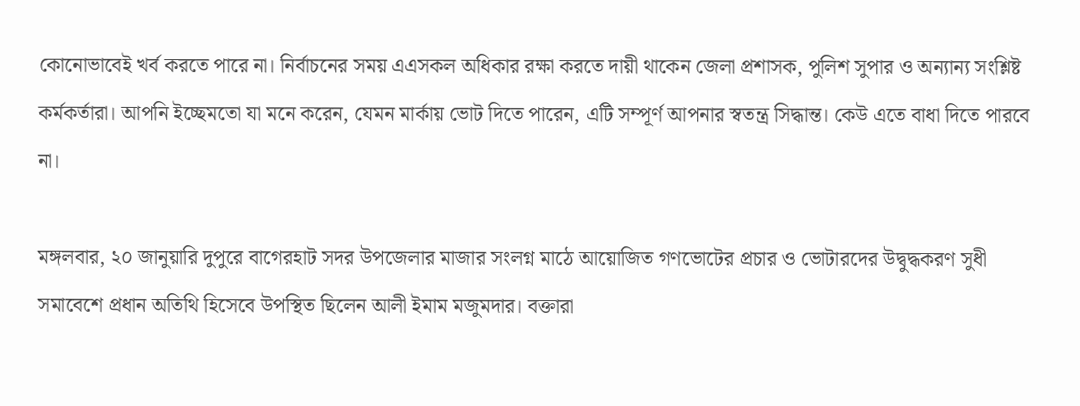কোনোভাবেই খর্ব করতে পারে না। নির্বাচনের সময় এএসকল অধিকার রক্ষা করতে দায়ী থাকেন জেলা প্রশাসক, পুলিশ সুপার ও অন্যান্য সংশ্লিষ্ট কর্মকর্তারা। আপনি ইচ্ছেমতো যা মনে করেন, যেমন মার্কায় ভোট দিতে পারেন, এটি সম্পূর্ণ আপনার স্বতন্ত্র সিদ্ধান্ত। কেউ এতে বাধা দিতে পারবে না।

মঙ্গলবার, ২০ জানুয়ারি দুপুরে বাগেরহাট সদর উপজেলার মাজার সংলগ্ন মাঠে আয়োজিত গণভোটের প্রচার ও ভোটারদের উদ্বুদ্ধকরণ সুধী সমাবেশে প্রধান অতিথি হিসেবে উপস্থিত ছিলেন আলী ইমাম মজুমদার। বক্তারা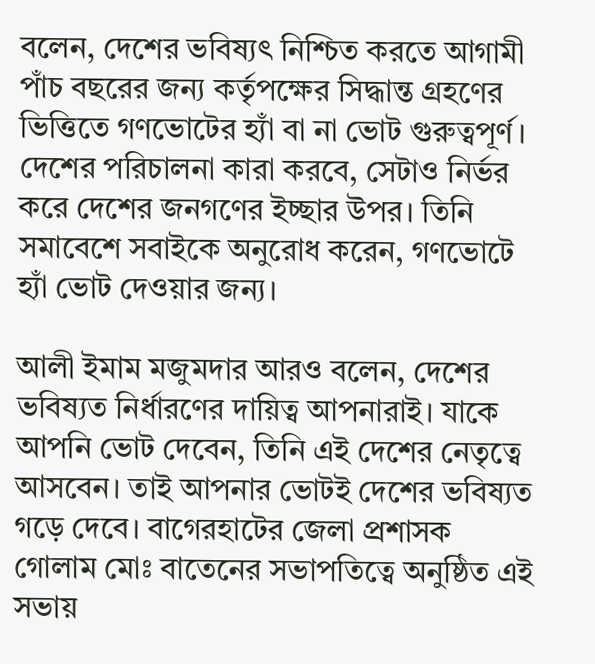বলেন, দেশের ভবিষ্যৎ নিশ্চিত করতে আগামী পাঁচ বছরের জন্য কর্তৃপক্ষের সিদ্ধান্ত গ্রহণের ভিত্তিতে গণভোটের হ্যাঁ বা না ভোট গুরুত্বপূর্ণ। দেশের পরিচালনা কারা করবে, সেটাও নির্ভর করে দেশের জনগণের ইচ্ছার উপর। তিনি সমাবেশে সবাইকে অনুরোধ করেন, গণভোটে হ্যাঁ ভোট দেওয়ার জন্য।

আলী ইমাম মজুমদার আরও বলেন, দেশের ভবিষ্যত নির্ধারণের দায়িত্ব আপনারাই। যাকে আপনি ভোট দেবেন, তিনি এই দেশের নেতৃত্বে আসবেন। তাই আপনার ভোটই দেশের ভবিষ্যত গড়ে দেবে। বাগেরহাটের জেলা প্রশাসক গোলাম মোঃ বাতেনের সভাপতিত্বে অনুষ্ঠিত এই সভায়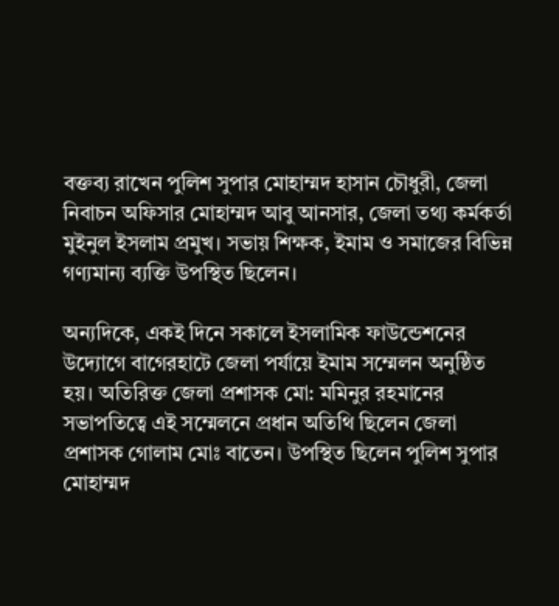বক্তব্য রাখেন পুলিশ সুপার মোহাম্মদ হাসান চৌধুরী, জেলা নিবাচন অফিসার মোহাম্মদ আবু আনসার, জেলা তথ্য কর্মকর্তা মুইনুল ইসলাম প্রমুখ। সভায় শিক্ষক, ইমাম ও সমাজের বিভিন্ন গণ্যমান্য ব্যক্তি উপস্থিত ছিলেন।

অন্যদিকে, একই দিনে সকালে ইসলামিক ফাউন্ডেশনের উদ্যোগে বাগেরহাটে জেলা পর্যায়ে ইমাম সম্মেলন অনুষ্ঠিত হয়। অতিরিক্ত জেলা প্রশাসক মো: মমিনুর রহমানের সভাপতিত্বে এই সম্মেলনে প্রধান অতিথি ছিলেন জেলা প্রশাসক গোলাম মোঃ বাতেন। উপস্থিত ছিলেন পুলিশ সুপার মোহাম্মদ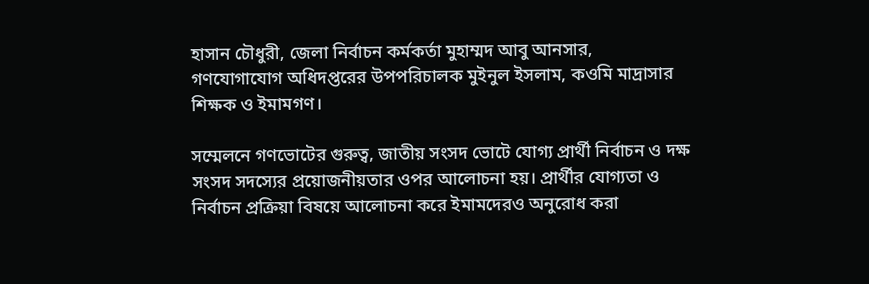হাসান চৌধুরী, জেলা নির্বাচন কর্মকর্তা মুহাম্মদ আবু আনসার, গণযোগাযোগ অধিদপ্তরের উপপরিচালক মুইনুল ইসলাম, কওমি মাদ্রাসার শিক্ষক ও ইমামগণ।

সম্মেলনে গণভোটের গুরুত্ব, জাতীয় সংসদ ভোটে যোগ্য প্রার্থী নির্বাচন ও দক্ষ সংসদ সদস্যের প্রয়োজনীয়তার ওপর আলোচনা হয়। প্রার্থীর যোগ্যতা ও নির্বাচন প্রক্রিয়া বিষয়ে আলোচনা করে ইমামদেরও অনুরোধ করা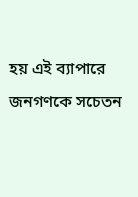হয় এই ব্যাপারে জনগণকে সচেতন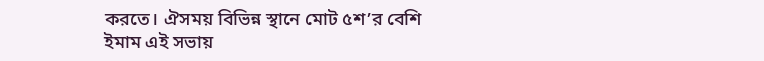করতে। ঐসময় বিভিন্ন স্থানে মোট ৫শ’র বেশি ইমাম এই সভায়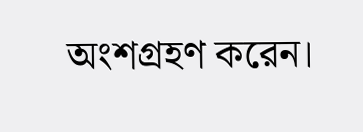অংশগ্রহণ করেন।